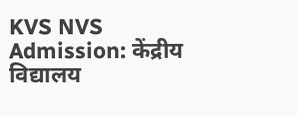KVS NVS Admission: केंद्रीय विद्यालय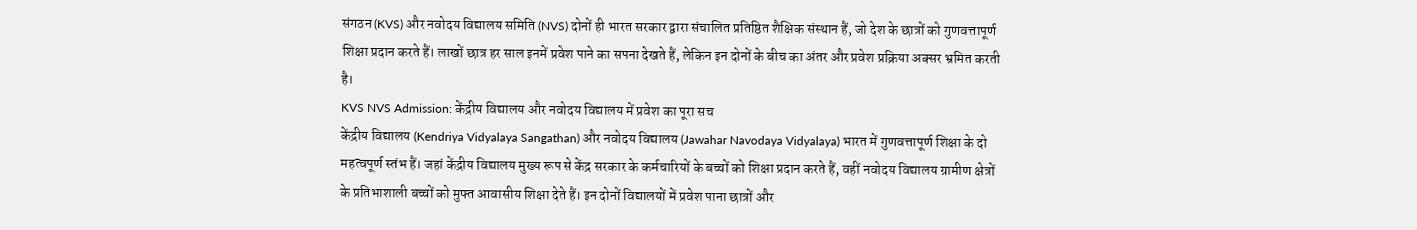संगठन (KVS) और नवोदय विद्यालय समिति (NVS) दोनों ही भारत सरकार द्वारा संचालित प्रतिष्ठित शैक्षिक संस्थान हैं, जो देश के छात्रों को गुणवत्तापूर्ण शिक्षा प्रदान करते हैं। लाखों छात्र हर साल इनमें प्रवेश पाने का सपना देखते हैं, लेकिन इन दोनों के बीच का अंतर और प्रवेश प्रक्रिया अक्सर भ्रमित करती है।
KVS NVS Admission: केंद्रीय विद्यालय और नवोदय विद्यालय में प्रवेश का पूरा सच
केंद्रीय विद्यालय (Kendriya Vidyalaya Sangathan) और नवोदय विद्यालय (Jawahar Navodaya Vidyalaya) भारत में गुणवत्तापूर्ण शिक्षा के दो महत्वपूर्ण स्तंभ हैं। जहां केंद्रीय विद्यालय मुख्य रूप से केंद्र सरकार के कर्मचारियों के बच्चों को शिक्षा प्रदान करते हैं, वहीं नवोदय विद्यालय ग्रामीण क्षेत्रों के प्रतिभाशाली बच्चों को मुफ्त आवासीय शिक्षा देते हैं। इन दोनों विद्यालयों में प्रवेश पाना छात्रों और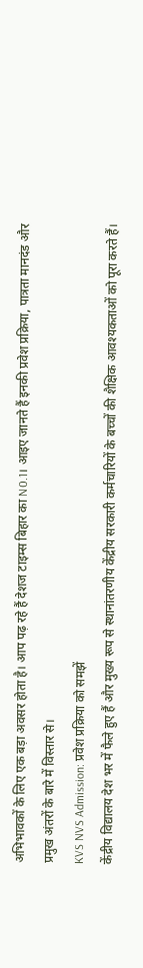अभिभावकों के लिए एक बड़ा अवसर होता है। आप पढ़ रहे हैं देशज टाइम्स बिहार का N0.1। आइए जानते हैं इनकी प्रवेश प्रक्रिया, पात्रता मानदंड और प्रमुख अंतरों के बारे में विस्तार से।
KVS NVS Admission: प्रवेश प्रक्रिया को समझें
केंद्रीय विद्यालय देश भर में फैले हुए हैं और मुख्य रूप से स्थानांतरणीय केंद्रीय सरकारी कर्मचारियों के बच्चों की शैक्षिक आवश्यकताओं को पूरा करते हैं।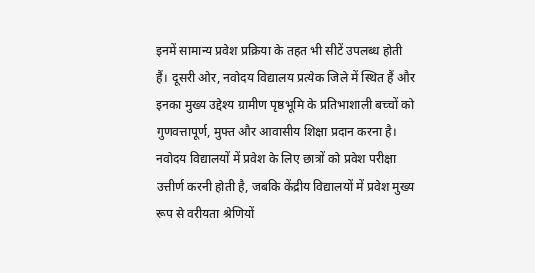इनमें सामान्य प्रवेश प्रक्रिया के तहत भी सीटें उपलब्ध होती हैं। दूसरी ओर, नवोदय विद्यालय प्रत्येक जिले में स्थित हैं और इनका मुख्य उद्देश्य ग्रामीण पृष्ठभूमि के प्रतिभाशाली बच्चों को गुणवत्तापूर्ण, मुफ्त और आवासीय शिक्षा प्रदान करना है। नवोदय विद्यालयों में प्रवेश के लिए छात्रों को प्रवेश परीक्षा उत्तीर्ण करनी होती है, जबकि केंद्रीय विद्यालयों में प्रवेश मुख्य रूप से वरीयता श्रेणियों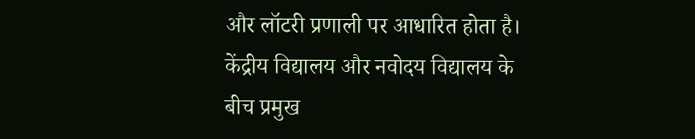और लॉटरी प्रणाली पर आधारित होता है।
केंद्रीय विद्यालय और नवोदय विद्यालय के बीच प्रमुख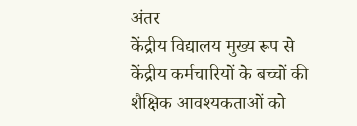अंतर
केंद्रीय विद्यालय मुख्य रूप से केंद्रीय कर्मचारियों के बच्चों की शैक्षिक आवश्यकताओं को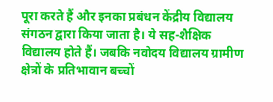पूरा करते हैं और इनका प्रबंधन केंद्रीय विद्यालय संगठन द्वारा किया जाता है। ये सह-शैक्षिक विद्यालय होते हैं। जबकि नवोदय विद्यालय ग्रामीण क्षेत्रों के प्रतिभावान बच्चों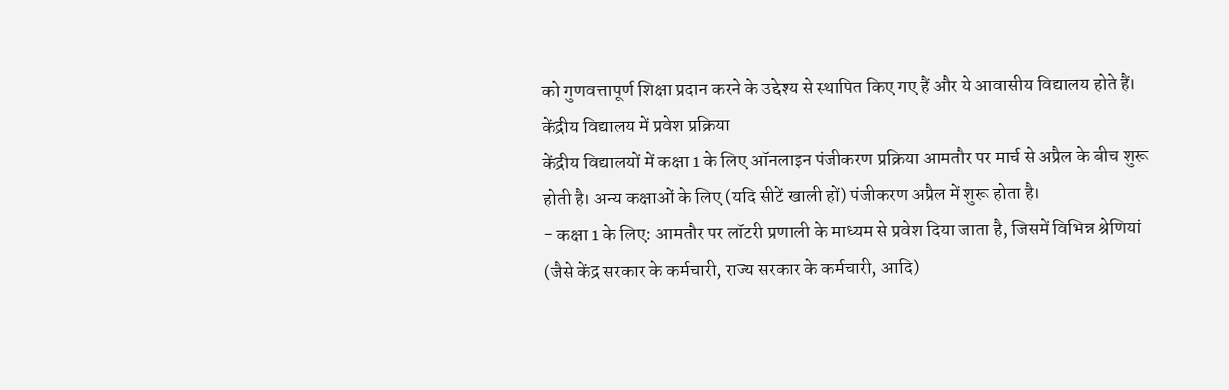को गुणवत्तापूर्ण शिक्षा प्रदान करने के उद्देश्य से स्थापित किए गए हैं और ये आवासीय विद्यालय होते हैं।
केंद्रीय विद्यालय में प्रवेश प्रक्रिया
केंद्रीय विद्यालयों में कक्षा 1 के लिए ऑनलाइन पंजीकरण प्रक्रिया आमतौर पर मार्च से अप्रैल के बीच शुरू होती है। अन्य कक्षाओं के लिए (यदि सीटें खाली हों) पंजीकरण अप्रैल में शुरू होता है।
- कक्षा 1 के लिए: आमतौर पर लॉटरी प्रणाली के माध्यम से प्रवेश दिया जाता है, जिसमें विभिन्न श्रेणियां (जैसे केंद्र सरकार के कर्मचारी, राज्य सरकार के कर्मचारी, आदि)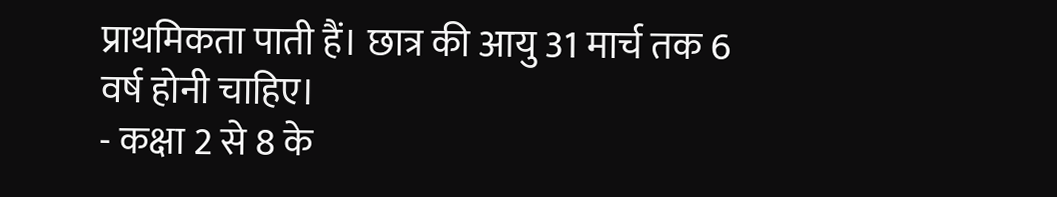प्राथमिकता पाती हैं। छात्र की आयु 31 मार्च तक 6 वर्ष होनी चाहिए।
- कक्षा 2 से 8 के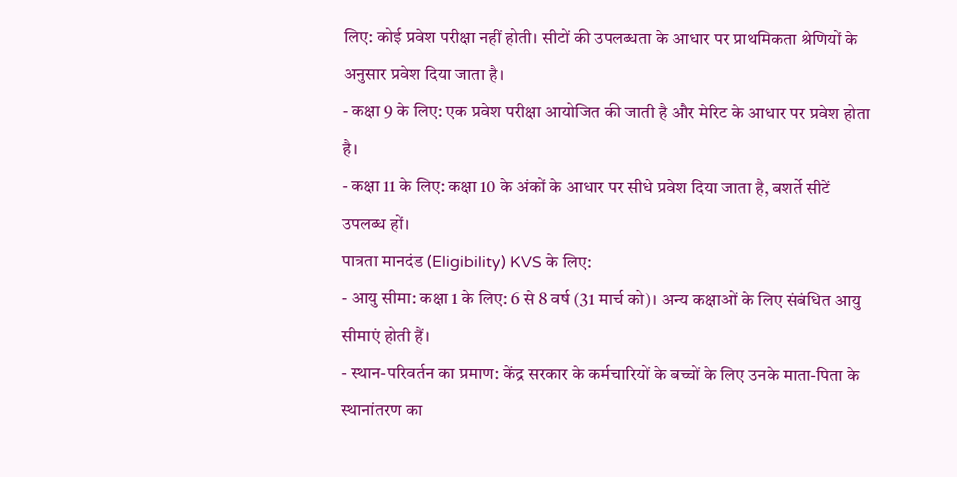लिए: कोई प्रवेश परीक्षा नहीं होती। सीटों की उपलब्धता के आधार पर प्राथमिकता श्रेणियों के अनुसार प्रवेश दिया जाता है।
- कक्षा 9 के लिए: एक प्रवेश परीक्षा आयोजित की जाती है और मेरिट के आधार पर प्रवेश होता है।
- कक्षा 11 के लिए: कक्षा 10 के अंकों के आधार पर सीधे प्रवेश दिया जाता है, बशर्ते सीटें उपलब्ध हों।
पात्रता मानदंड (Eligibility) KVS के लिए:
- आयु सीमा: कक्षा 1 के लिए: 6 से 8 वर्ष (31 मार्च को)। अन्य कक्षाओं के लिए संबंधित आयु सीमाएं होती हैं।
- स्थान-परिवर्तन का प्रमाण: केंद्र सरकार के कर्मचारियों के बच्चों के लिए उनके माता-पिता के स्थानांतरण का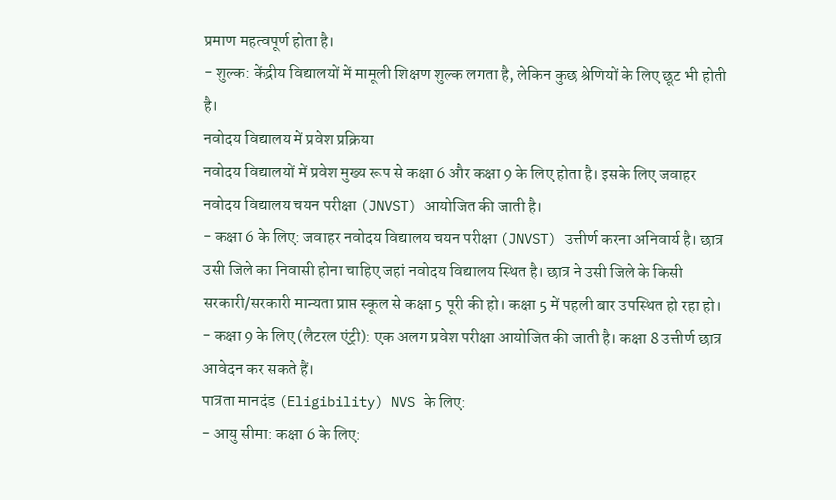प्रमाण महत्वपूर्ण होता है।
- शुल्क: केंद्रीय विद्यालयों में मामूली शिक्षण शुल्क लगता है, लेकिन कुछ श्रेणियों के लिए छूट भी होती है।
नवोदय विद्यालय में प्रवेश प्रक्रिया
नवोदय विद्यालयों में प्रवेश मुख्य रूप से कक्षा 6 और कक्षा 9 के लिए होता है। इसके लिए जवाहर नवोदय विद्यालय चयन परीक्षा (JNVST) आयोजित की जाती है।
- कक्षा 6 के लिए: जवाहर नवोदय विद्यालय चयन परीक्षा (JNVST) उत्तीर्ण करना अनिवार्य है। छात्र उसी जिले का निवासी होना चाहिए जहां नवोदय विद्यालय स्थित है। छात्र ने उसी जिले के किसी सरकारी/सरकारी मान्यता प्राप्त स्कूल से कक्षा 5 पूरी की हो। कक्षा 5 में पहली बार उपस्थित हो रहा हो।
- कक्षा 9 के लिए (लैटरल एंट्री): एक अलग प्रवेश परीक्षा आयोजित की जाती है। कक्षा 8 उत्तीर्ण छात्र आवेदन कर सकते हैं।
पात्रता मानदंड (Eligibility) NVS के लिए:
- आयु सीमा: कक्षा 6 के लिए: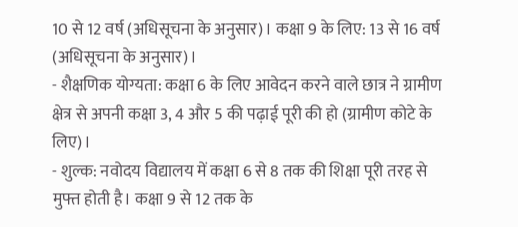10 से 12 वर्ष (अधिसूचना के अनुसार)। कक्षा 9 के लिए: 13 से 16 वर्ष (अधिसूचना के अनुसार)।
- शैक्षणिक योग्यता: कक्षा 6 के लिए आवेदन करने वाले छात्र ने ग्रामीण क्षेत्र से अपनी कक्षा 3, 4 और 5 की पढ़ाई पूरी की हो (ग्रामीण कोटे के लिए)।
- शुल्क: नवोदय विद्यालय में कक्षा 6 से 8 तक की शिक्षा पूरी तरह से मुफ्त होती है। कक्षा 9 से 12 तक के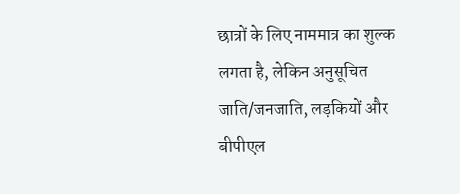छात्रों के लिए नाममात्र का शुल्क लगता है, लेकिन अनुसूचित जाति/जनजाति, लड़कियों और बीपीएल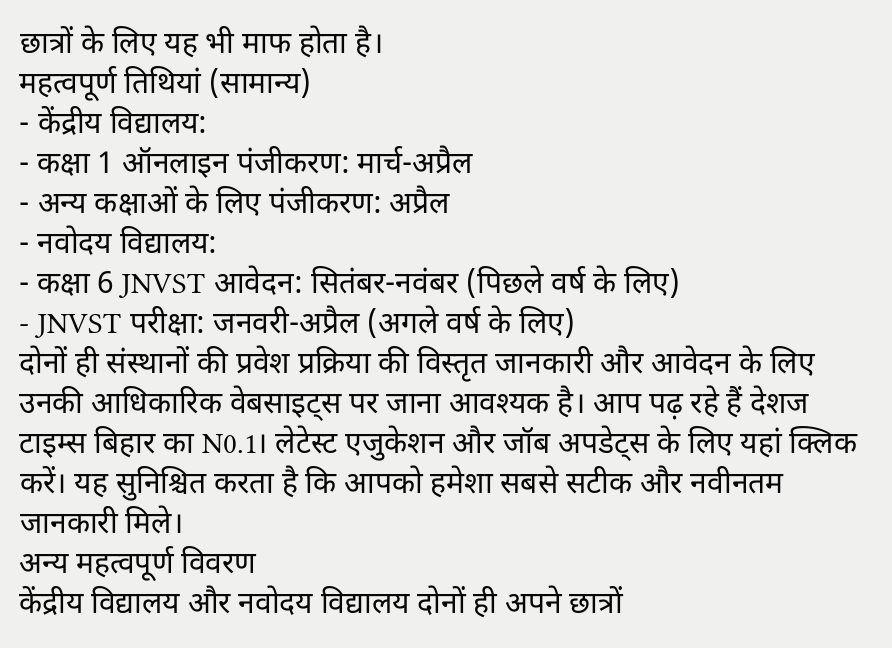छात्रों के लिए यह भी माफ होता है।
महत्वपूर्ण तिथियां (सामान्य)
- केंद्रीय विद्यालय:
- कक्षा 1 ऑनलाइन पंजीकरण: मार्च-अप्रैल
- अन्य कक्षाओं के लिए पंजीकरण: अप्रैल
- नवोदय विद्यालय:
- कक्षा 6 JNVST आवेदन: सितंबर-नवंबर (पिछले वर्ष के लिए)
- JNVST परीक्षा: जनवरी-अप्रैल (अगले वर्ष के लिए)
दोनों ही संस्थानों की प्रवेश प्रक्रिया की विस्तृत जानकारी और आवेदन के लिए उनकी आधिकारिक वेबसाइट्स पर जाना आवश्यक है। आप पढ़ रहे हैं देशज टाइम्स बिहार का N0.1। लेटेस्ट एजुकेशन और जॉब अपडेट्स के लिए यहां क्लिक करें। यह सुनिश्चित करता है कि आपको हमेशा सबसे सटीक और नवीनतम जानकारी मिले।
अन्य महत्वपूर्ण विवरण
केंद्रीय विद्यालय और नवोदय विद्यालय दोनों ही अपने छात्रों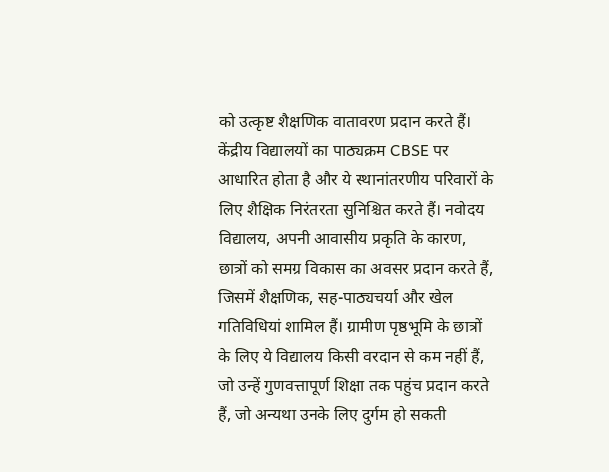को उत्कृष्ट शैक्षणिक वातावरण प्रदान करते हैं। केंद्रीय विद्यालयों का पाठ्यक्रम CBSE पर आधारित होता है और ये स्थानांतरणीय परिवारों के लिए शैक्षिक निरंतरता सुनिश्चित करते हैं। नवोदय विद्यालय, अपनी आवासीय प्रकृति के कारण, छात्रों को समग्र विकास का अवसर प्रदान करते हैं, जिसमें शैक्षणिक, सह-पाठ्यचर्या और खेल गतिविधियां शामिल हैं। ग्रामीण पृष्ठभूमि के छात्रों के लिए ये विद्यालय किसी वरदान से कम नहीं हैं, जो उन्हें गुणवत्तापूर्ण शिक्षा तक पहुंच प्रदान करते हैं, जो अन्यथा उनके लिए दुर्गम हो सकती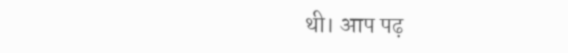थी। आप पढ़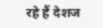रहे हैं देशज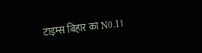टाइम्स बिहार का N0.1।